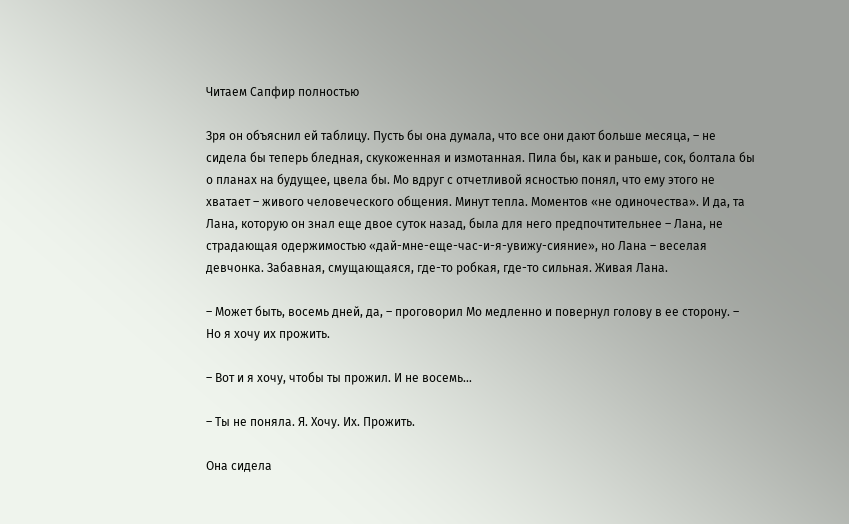Читаем Сапфир полностью

Зря он объяснил ей таблицу. Пусть бы она думала, что все они дают больше месяца, – не сидела бы теперь бледная, скукоженная и измотанная. Пила бы, как и раньше, сок, болтала бы о планах на будущее, цвела бы. Мо вдруг с отчетливой ясностью понял, что ему этого не хватает – живого человеческого общения. Минут тепла. Моментов «не одиночества». И да, та Лана, которую он знал еще двое суток назад, была для него предпочтительнее – Лана, не страдающая одержимостью «дай-мне-еще-час-и-я-увижу-сияние», но Лана – веселая девчонка. Забавная, смущающаяся, где-то робкая, где-то сильная. Живая Лана.

– Может быть, восемь дней, да, – проговорил Мо медленно и повернул голову в ее сторону. – Но я хочу их прожить.

– Вот и я хочу, чтобы ты прожил. И не восемь…

– Ты не поняла. Я. Хочу. Их. Прожить.

Она сидела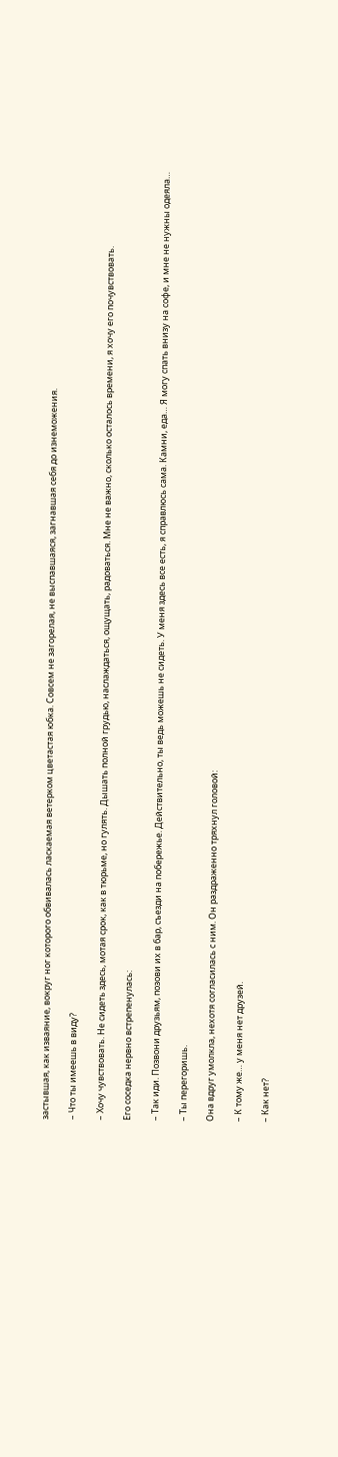застывшая, как изваяние, вокруг ног которого обвивалась ласкаемая ветерком цветастая юбка. Совсем не загорелая, не выспавшаяся, загнавшая себя до изнеможения.

– Что ты имеешь в виду?

– Хочу чувствовать. Не сидеть здесь, мотая срок, как в тюрьме, но гулять. Дышать полной грудью, наслаждаться, ощущать, радоваться. Мне не важно, сколько осталось времени, я хочу его почувствовать.

Его соседка нервно встрепенулась:

– Так иди. Позвони друзьям, позови их в бар, съезди на побережье. Действительно, ты ведь можешь не сидеть. У меня здесь все есть, я справлюсь сама. Камни, еда… Я могу спать внизу на софе, и мне не нужны одеяла…

– Ты перегоришь.

Она вдруг умолкла, нехотя согласилась с ним. Он раздраженно тряхнул головой:

– К тому же… у меня нет друзей.

– Как нет?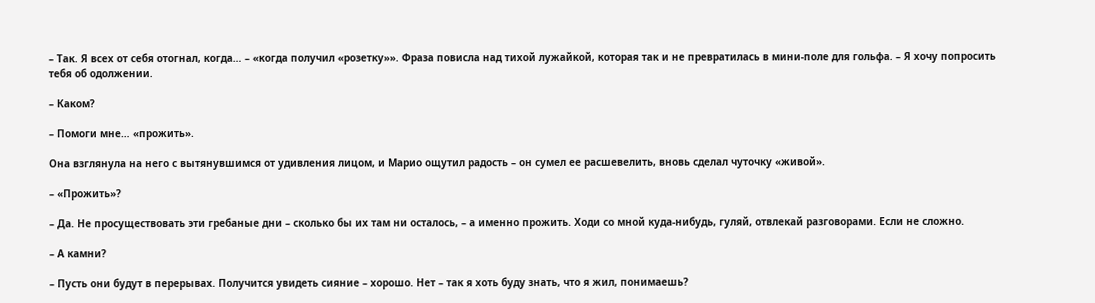– Так. Я всех от себя отогнал, когда… – «когда получил «розетку»». Фраза повисла над тихой лужайкой, которая так и не превратилась в мини-поле для гольфа. – Я хочу попросить тебя об одолжении.

– Каком?

– Помоги мне… «прожить».

Она взглянула на него с вытянувшимся от удивления лицом, и Марио ощутил радость – он сумел ее расшевелить, вновь сделал чуточку «живой».

– «Прожить»?

– Да. Не просуществовать эти гребаные дни – сколько бы их там ни осталось, – а именно прожить. Ходи со мной куда-нибудь, гуляй, отвлекай разговорами. Если не сложно.

– А камни?

– Пусть они будут в перерывах. Получится увидеть сияние – хорошо. Нет – так я хоть буду знать, что я жил, понимаешь?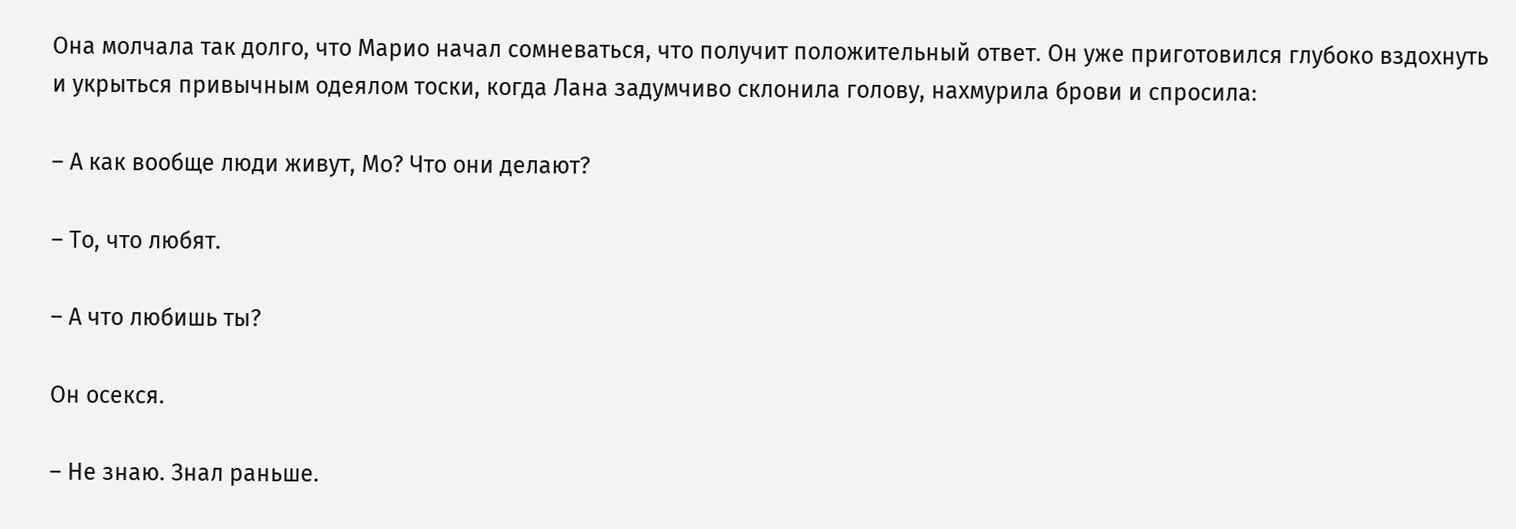Она молчала так долго, что Марио начал сомневаться, что получит положительный ответ. Он уже приготовился глубоко вздохнуть и укрыться привычным одеялом тоски, когда Лана задумчиво склонила голову, нахмурила брови и спросила:

– А как вообще люди живут, Мо? Что они делают?

– То, что любят.

– А что любишь ты?

Он осекся.

– Не знаю. Знал раньше.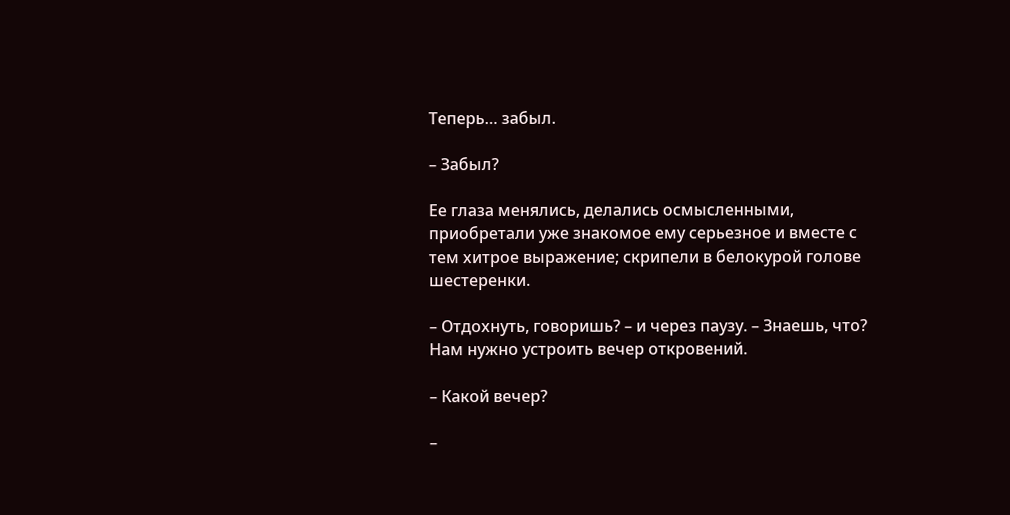Теперь… забыл.

– Забыл?

Ее глаза менялись, делались осмысленными, приобретали уже знакомое ему серьезное и вместе с тем хитрое выражение; скрипели в белокурой голове шестеренки.

– Отдохнуть, говоришь? – и через паузу. – Знаешь, что? Нам нужно устроить вечер откровений.

– Какой вечер?

–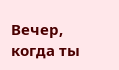Вечер, когда ты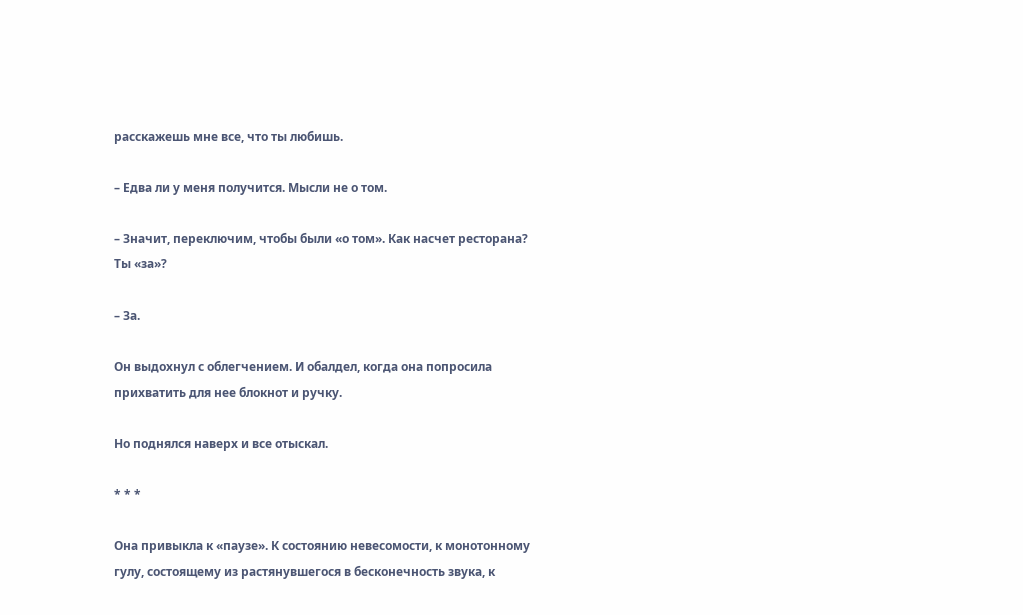расскажешь мне все, что ты любишь.

– Едва ли у меня получится. Мысли не о том.

– Значит, переключим, чтобы были «о том». Как насчет ресторана? Ты «за»?

– За.

Он выдохнул с облегчением. И обалдел, когда она попросила прихватить для нее блокнот и ручку.

Но поднялся наверх и все отыскал.

* * *

Она привыкла к «паузе». К состоянию невесомости, к монотонному гулу, состоящему из растянувшегося в бесконечность звука, к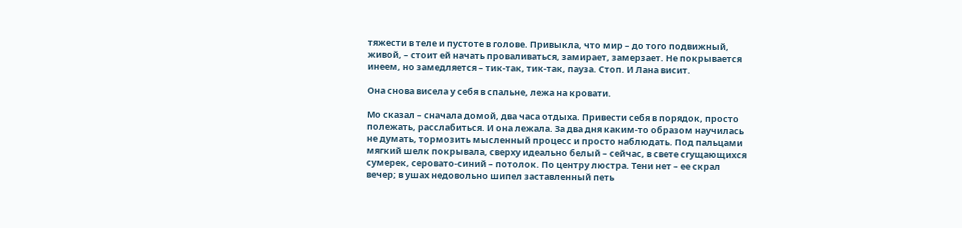тяжести в теле и пустоте в голове. Привыкла, что мир – до того подвижный, живой, – стоит ей начать проваливаться, замирает, замерзает. Не покрывается инеем, но замедляется – тик-так, тик-так, пауза. Стоп. И Лана висит.

Она снова висела у себя в спальне, лежа на кровати.

Мо сказал – сначала домой, два часа отдыха. Привести себя в порядок, просто полежать, расслабиться. И она лежала. За два дня каким-то образом научилась не думать, тормозить мысленный процесс и просто наблюдать. Под пальцами мягкий шелк покрывала, сверху идеально белый – сейчас, в свете сгущающихся сумерек, серовато-синий – потолок. По центру люстра. Тени нет – ее скрал вечер; в ушах недовольно шипел заставленный петь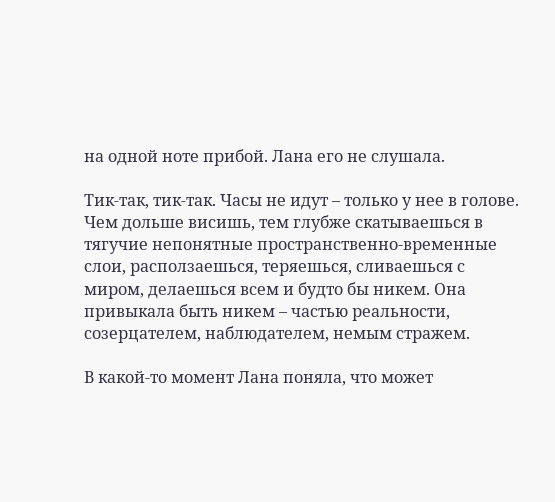на одной ноте прибой. Лана его не слушала.

Тик-так, тик-так. Часы не идут – только у нее в голове. Чем дольше висишь, тем глубже скатываешься в тягучие непонятные пространственно-временные слои, расползаешься, теряешься, сливаешься с миром, делаешься всем и будто бы никем. Она привыкала быть никем – частью реальности, созерцателем, наблюдателем, немым стражем.

В какой-то момент Лана поняла, что может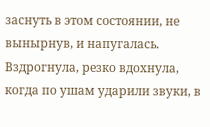заснуть в этом состоянии, не вынырнув, и напугалась. Вздрогнула, резко вдохнула, когда по ушам ударили звуки, в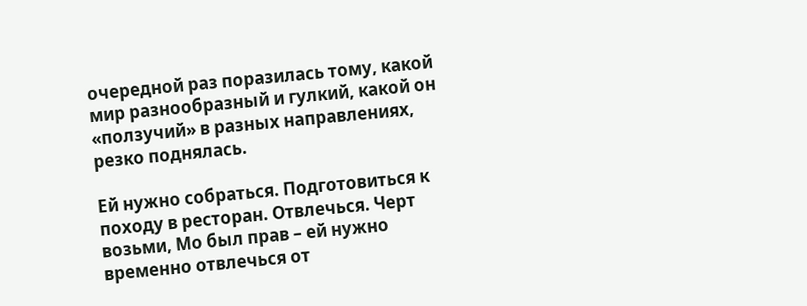очередной раз поразилась тому, какой мир разнообразный и гулкий, какой он «ползучий» в разных направлениях, резко поднялась.

Ей нужно собраться. Подготовиться к походу в ресторан. Отвлечься. Черт возьми, Мо был прав – ей нужно временно отвлечься от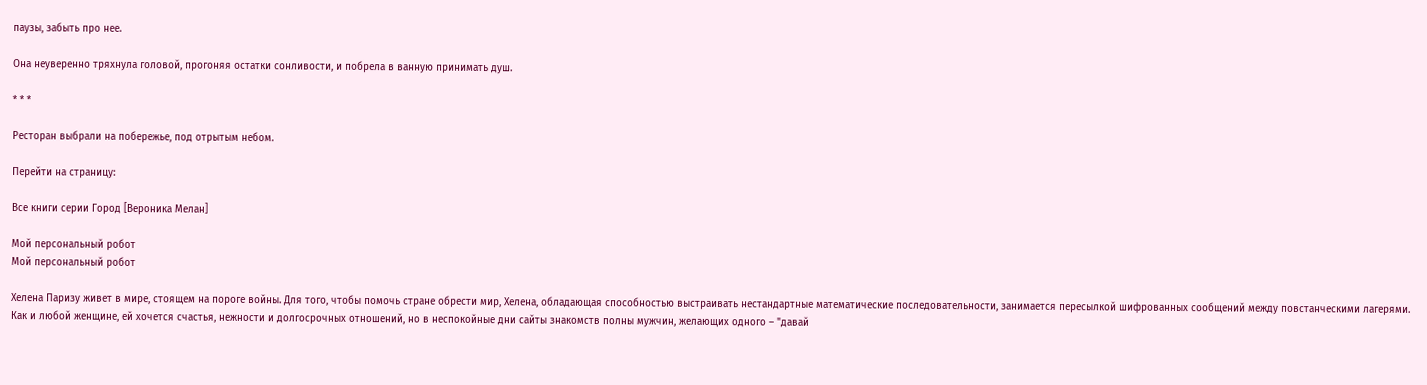паузы, забыть про нее.

Она неуверенно тряхнула головой, прогоняя остатки сонливости, и побрела в ванную принимать душ.

* * *

Ресторан выбрали на побережье, под отрытым небом.

Перейти на страницу:

Все книги серии Город [Вероника Мелан]

Мой персональный робот
Мой персональный робот

Хелена Паризу живет в мире, стоящем на пороге войны. Для того, чтобы помочь стране обрести мир, Хелена, обладающая способностью выстраивать нестандартные математические последовательности, занимается пересылкой шифрованных сообщений между повстанческими лагерями. Как и любой женщине, ей хочется счастья, нежности и долгосрочных отношений, но в неспокойные дни сайты знакомств полны мужчин, желающих одного – "давай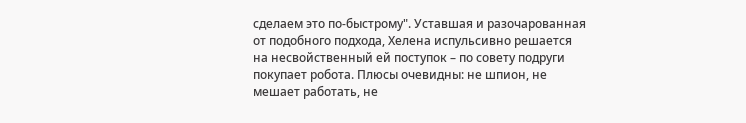сделаем это по-быстрому". Уставшая и разочарованная от подобного подхода, Хелена испульсивно решается на несвойственный ей поступок – по совету подруги покупает робота. Плюсы очевидны: не шпион, не мешает работать, не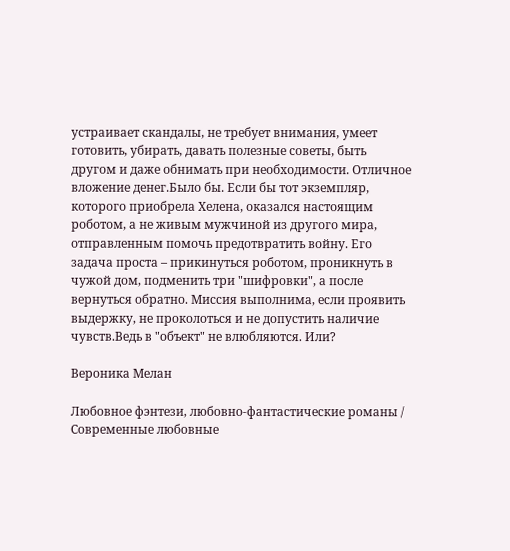устраивает скандалы, не требует внимания, умеет готовить, убирать, давать полезные советы, быть другом и даже обнимать при необходимости. Отличное вложение денег.Было бы. Если бы тот экземпляр, которого приобрела Хелена, оказался настоящим роботом, а не живым мужчиной из другого мира, отправленным помочь предотвратить войну. Его задача проста – прикинуться роботом, проникнуть в чужой дом, подменить три "шифровки", а после вернуться обратно. Миссия выполнима, если проявить выдержку, не проколоться и не допустить наличие чувств.Ведь в "объект" не влюбляются. Или?

Вероника Мелан

Любовное фэнтези, любовно-фантастические романы / Современные любовные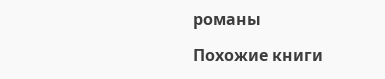романы

Похожие книги